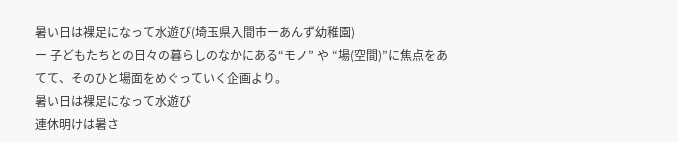暑い日は裸足になって水遊び(埼玉県入間市ーあんず幼稚園)
ー 子どもたちとの日々の暮らしのなかにある“モノ” や “場(空間)”に焦点をあてて、そのひと場面をめぐっていく企画より。
暑い日は裸足になって水遊び
連休明けは暑さ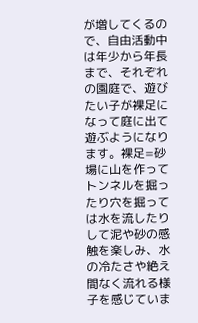が増してくるので、自由活動中は年少から年長まで、それぞれの園庭で、遊びたい子が裸足になって庭に出て遊ぶようになります。裸足=砂場に山を作ってトンネルを掘ったり穴を掘っては水を流したりして泥や砂の感触を楽しみ、水の冷たさや絶え間なく流れる様子を感じていま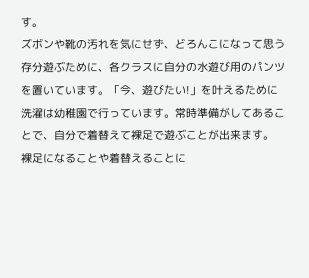す。
ズボンや靴の汚れを気にせず、どろんこになって思う存分遊ぶために、各クラスに自分の水遊び用のパンツを置いています。「今、遊びたい!」を叶えるために洗濯は幼稚園で行っています。常時準備がしてあることで、自分で着替えて裸足で遊ぶことが出来ます。
裸足になることや着替えることに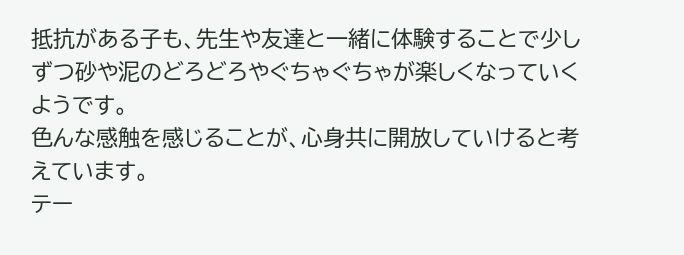抵抗がある子も、先生や友達と一緒に体験することで少しずつ砂や泥のどろどろやぐちゃぐちゃが楽しくなっていくようです。
色んな感触を感じることが、心身共に開放していけると考えています。
テー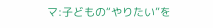マ:子どもの“やりたい”を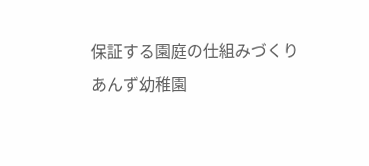保証する園庭の仕組みづくり
あんず幼稚園